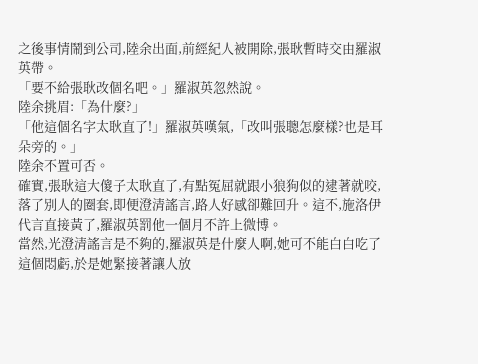之後事情鬧到公司,陸余出面,前經紀人被開除,張耿暫時交由羅淑英帶。
「要不給張耿改個名吧。」羅淑英忽然說。
陸余挑眉:「為什麼?」
「他這個名字太耿直了!」羅淑英嘆氣,「改叫張聰怎麼樣?也是耳朵旁的。」
陸余不置可否。
確實,張耿這大傻子太耿直了,有點冤屈就跟小狼狗似的逮著就咬,落了別人的圈套,即便澄清謠言,路人好感卻難回升。這不,施洛伊代言直接黃了,羅淑英罰他一個月不許上微博。
當然,光澄清謠言是不夠的,羅淑英是什麼人啊,她可不能白白吃了這個悶虧,於是她緊接著讓人放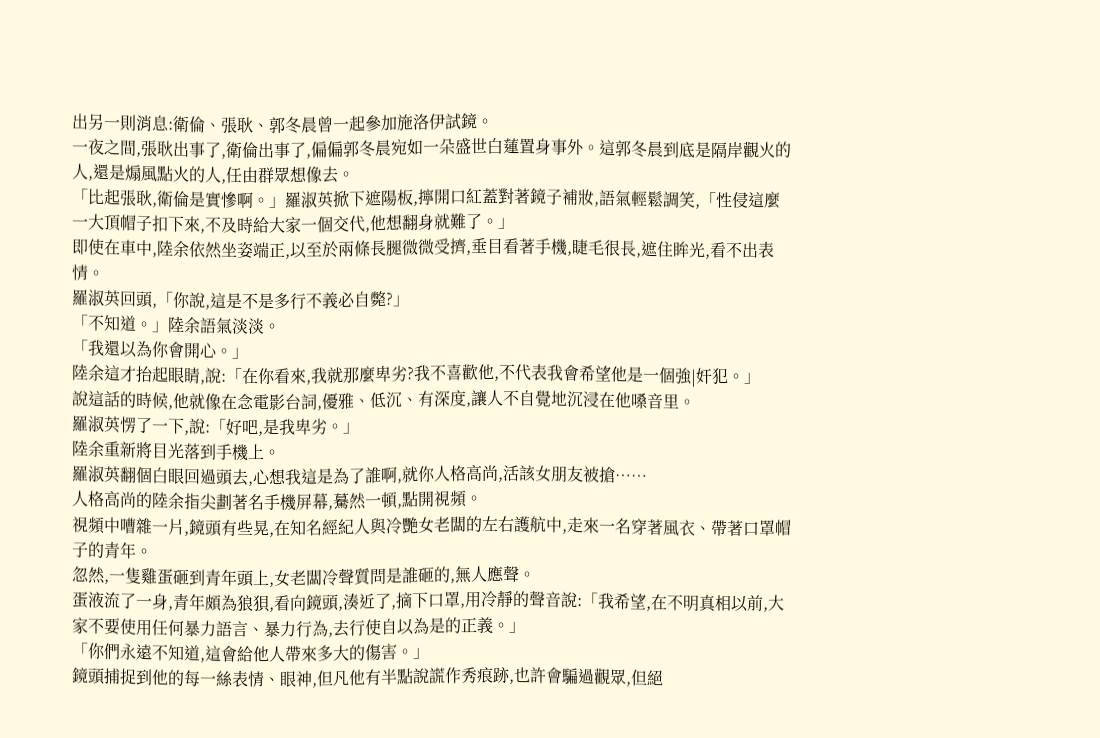出另一則消息:衛倫、張耿、郭冬晨曾一起參加施洛伊試鏡。
一夜之間,張耿出事了,衛倫出事了,偏偏郭冬晨宛如一朵盛世白蓮置身事外。這郭冬晨到底是隔岸觀火的人,還是煽風點火的人,任由群眾想像去。
「比起張耿,衛倫是實慘啊。」羅淑英掀下遮陽板,擰開口紅蓋對著鏡子補妝,語氣輕鬆調笑,「性侵這麼一大頂帽子扣下來,不及時給大家一個交代,他想翻身就難了。」
即使在車中,陸余依然坐姿端正,以至於兩條長腿微微受擠,垂目看著手機,睫毛很長,遮住眸光,看不出表情。
羅淑英回頭,「你說,這是不是多行不義必自斃?」
「不知道。」陸余語氣淡淡。
「我還以為你會開心。」
陸余這才抬起眼睛,說:「在你看來,我就那麼卑劣?我不喜歡他,不代表我會希望他是一個強|奸犯。」
說這話的時候,他就像在念電影台詞,優雅、低沉、有深度,讓人不自覺地沉浸在他嗓音里。
羅淑英愣了一下,說:「好吧,是我卑劣。」
陸余重新將目光落到手機上。
羅淑英翻個白眼回過頭去,心想我這是為了誰啊,就你人格高尚,活該女朋友被搶……
人格高尚的陸余指尖劃著名手機屏幕,驀然一頓,點開視頻。
視頻中嘈雜一片,鏡頭有些晃,在知名經紀人與冷艷女老闆的左右護航中,走來一名穿著風衣、帶著口罩帽子的青年。
忽然,一隻雞蛋砸到青年頭上,女老闆冷聲質問是誰砸的,無人應聲。
蛋液流了一身,青年頗為狼狽,看向鏡頭,湊近了,摘下口罩,用冷靜的聲音說:「我希望,在不明真相以前,大家不要使用任何暴力語言、暴力行為,去行使自以為是的正義。」
「你們永遠不知道,這會給他人帶來多大的傷害。」
鏡頭捕捉到他的每一絲表情、眼神,但凡他有半點說謊作秀痕跡,也許會騙過觀眾,但絕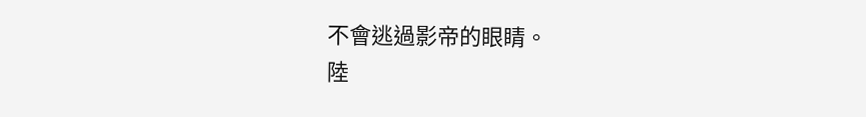不會逃過影帝的眼睛。
陸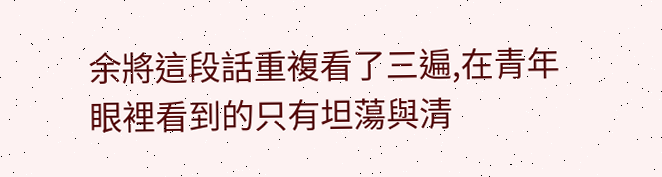余將這段話重複看了三遍,在青年眼裡看到的只有坦蕩與清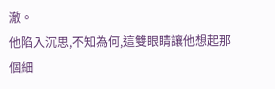澈。
他陷入沉思,不知為何,這雙眼睛讓他想起那個細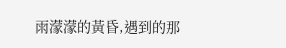雨濛濛的黃昏,遇到的那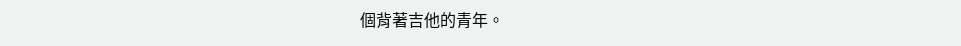個背著吉他的青年。